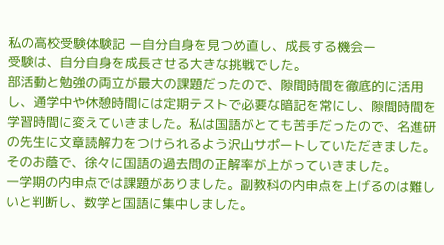私の高校受験体験記 ー自分自身を見つめ直し、成長する機会ー
受験は、自分自身を成長させる大きな挑戦でした。
部活動と勉強の両立が最大の課題だったので、隙間時間を徹底的に活用し、通学中や休憩時間には定期テストで必要な暗記を常にし、隙間時間を学習時間に変えていきました。私は国語がとても苦手だったので、名進研の先生に文章読解力をつけられるよう沢山サポートしていただきました。そのお蔭で、徐々に国語の過去問の正解率が上がっていきました。
一学期の内申点では課題がありました。副教科の内申点を上げるのは難しいと判断し、数学と国語に集中しました。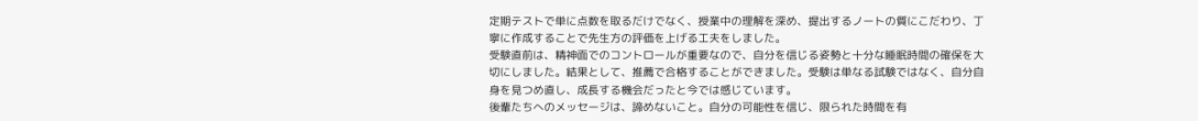定期テストで単に点数を取るだけでなく、授業中の理解を深め、提出するノートの質にこだわり、丁寧に作成することで先生方の評価を上げる工夫をしました。
受験直前は、精神面でのコントロールが重要なので、自分を信じる姿勢と十分な睡眠時間の確保を大切にしました。結果として、推薦で合格することができました。受験は単なる試験ではなく、自分自身を見つめ直し、成長する機会だったと今では感じています。
後輩たちへのメッセージは、諦めないこと。自分の可能性を信じ、限られた時間を有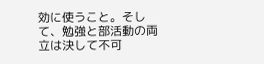効に使うこと。そして、勉強と部活動の両立は決して不可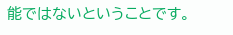能ではないということです。